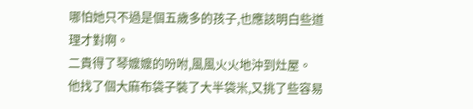哪怕她只不過是個五歲多的孩子,也應該明白些道理才對啊。
二貴得了琴嬤嬤的吩咐,風風火火地沖到灶屋。
他找了個大麻布袋子裝了大半袋米,又挑了些容易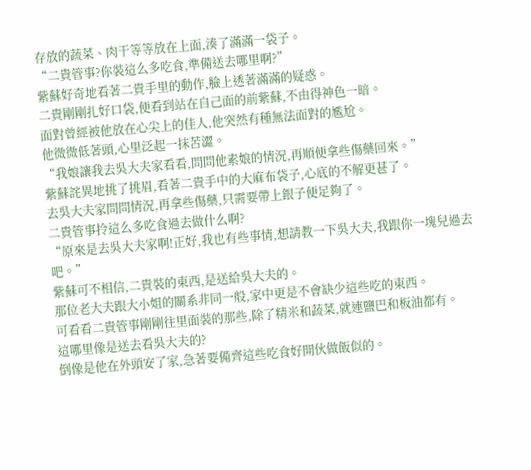存放的蔬菜、肉干等等放在上面,湊了滿滿一袋子。
“二貴管事?你裝這么多吃食,準備送去哪里啊?”
紫蘇好奇地看著二貴手里的動作,臉上透著滿滿的疑惑。
二貴剛剛扎好口袋,便看到站在自己面的前紫蘇,不由得神色一暗。
面對曾經被他放在心尖上的佳人,他突然有種無法面對的尷尬。
他微微低著頭,心里泛起一抹苦澀。
“我娘讓我去吳大夫家看看,問問他素娘的情況,再順便拿些傷藥回來。”
紫蘇詫異地挑了挑眉,看著二貴手中的大麻布袋子,心底的不解更甚了。
去吳大夫家問問情況,再拿些傷藥,只需要帶上銀子便足夠了。
二貴管事拎這么多吃食過去做什么啊?
“原來是去吳大夫家啊!正好,我也有些事情,想請教一下吳大夫,我跟你一塊兒過去吧。”
紫蘇可不相信,二貴裝的東西,是送給吳大夫的。
那位老大夫跟大小姐的關系非同一般,家中更是不會缺少這些吃的東西。
可看看二貴管事剛剛往里面裝的那些,除了精米和蔬菜,就連鹽巴和板油都有。
這哪里像是送去看吳大夫的?
倒像是他在外頭安了家,急著要備齊這些吃食好開伙做飯似的。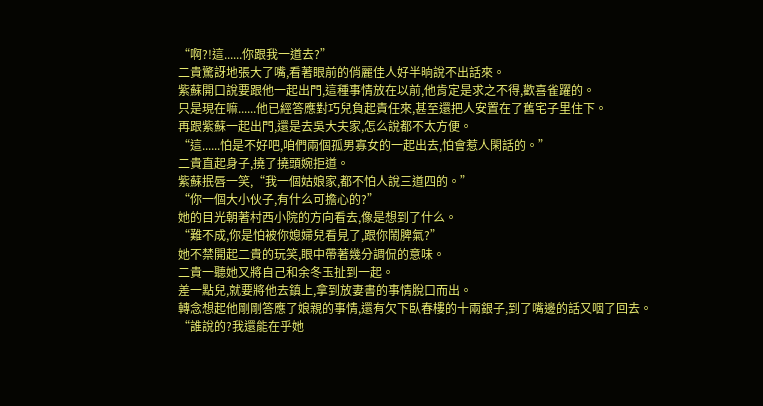“啊?!這......你跟我一道去?”
二貴驚訝地張大了嘴,看著眼前的俏麗佳人好半晌說不出話來。
紫蘇開口說要跟他一起出門,這種事情放在以前,他肯定是求之不得,歡喜雀躍的。
只是現在嘛......他已經答應對巧兒負起責任來,甚至還把人安置在了舊宅子里住下。
再跟紫蘇一起出門,還是去吳大夫家,怎么說都不太方便。
“這......怕是不好吧,咱們兩個孤男寡女的一起出去,怕會惹人閑話的。”
二貴直起身子,撓了撓頭婉拒道。
紫蘇抿唇一笑,“我一個姑娘家,都不怕人說三道四的。”
“你一個大小伙子,有什么可擔心的?”
她的目光朝著村西小院的方向看去,像是想到了什么。
“難不成,你是怕被你媳婦兒看見了,跟你鬧脾氣?”
她不禁開起二貴的玩笑,眼中帶著幾分調侃的意味。
二貴一聽她又將自己和余冬玉扯到一起。
差一點兒,就要將他去鎮上,拿到放妻書的事情脫口而出。
轉念想起他剛剛答應了娘親的事情,還有欠下臥春樓的十兩銀子,到了嘴邊的話又咽了回去。
“誰說的?我還能在乎她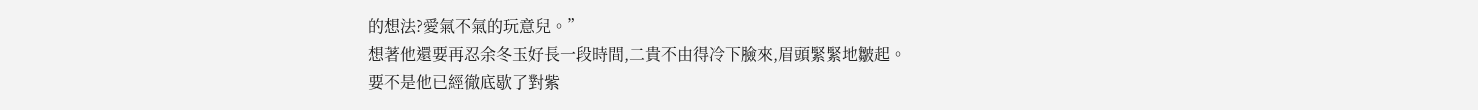的想法?愛氣不氣的玩意兒。”
想著他還要再忍余冬玉好長一段時間,二貴不由得冷下臉來,眉頭緊緊地皺起。
要不是他已經徹底歇了對紫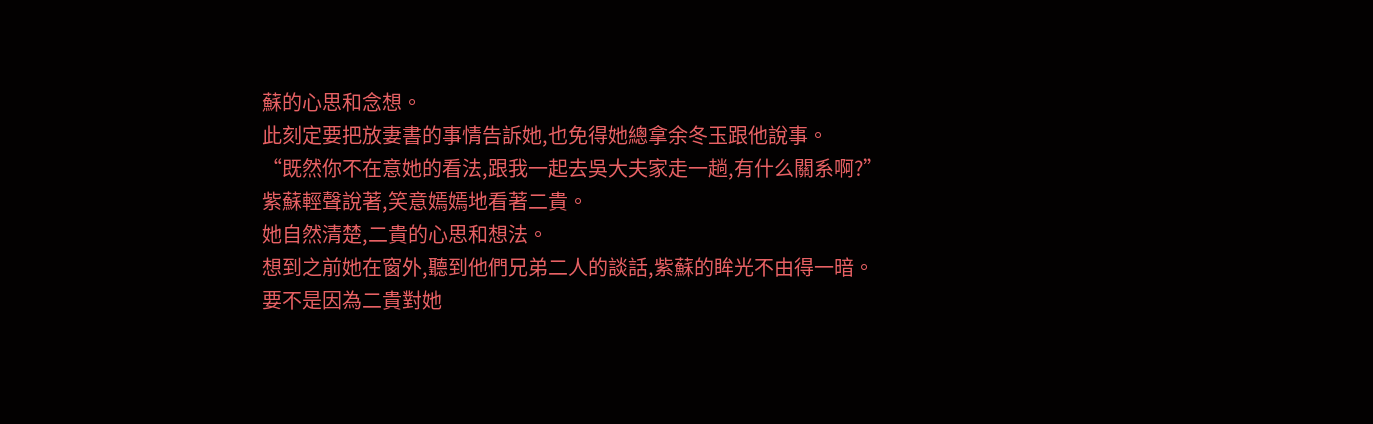蘇的心思和念想。
此刻定要把放妻書的事情告訴她,也免得她總拿余冬玉跟他說事。
“既然你不在意她的看法,跟我一起去吳大夫家走一趟,有什么關系啊?”
紫蘇輕聲說著,笑意嫣嫣地看著二貴。
她自然清楚,二貴的心思和想法。
想到之前她在窗外,聽到他們兄弟二人的談話,紫蘇的眸光不由得一暗。
要不是因為二貴對她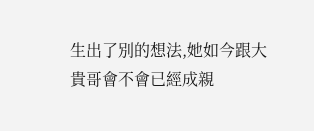生出了別的想法,她如今跟大貴哥會不會已經成親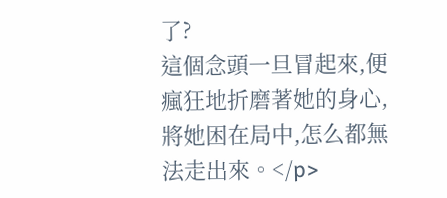了?
這個念頭一旦冒起來,便瘋狂地折磨著她的身心,將她困在局中,怎么都無法走出來。</p>